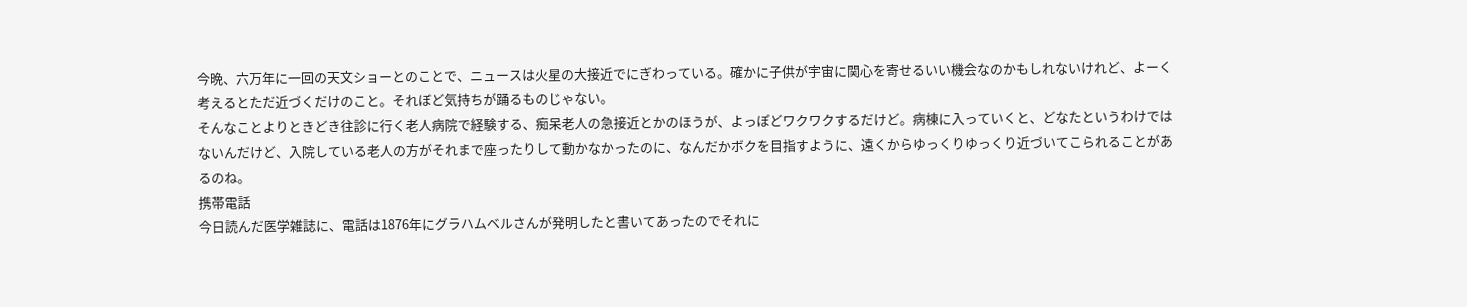今晩、六万年に一回の天文ショーとのことで、ニュースは火星の大接近でにぎわっている。確かに子供が宇宙に関心を寄せるいい機会なのかもしれないけれど、よーく考えるとただ近づくだけのこと。それぼど気持ちが踊るものじゃない。
そんなことよりときどき往診に行く老人病院で経験する、痴呆老人の急接近とかのほうが、よっぽどワクワクするだけど。病棟に入っていくと、どなたというわけではないんだけど、入院している老人の方がそれまで座ったりして動かなかったのに、なんだかボクを目指すように、遠くからゆっくりゆっくり近づいてこられることがあるのね。
携帯電話
今日読んだ医学雑誌に、電話は1876年にグラハムベルさんが発明したと書いてあったのでそれに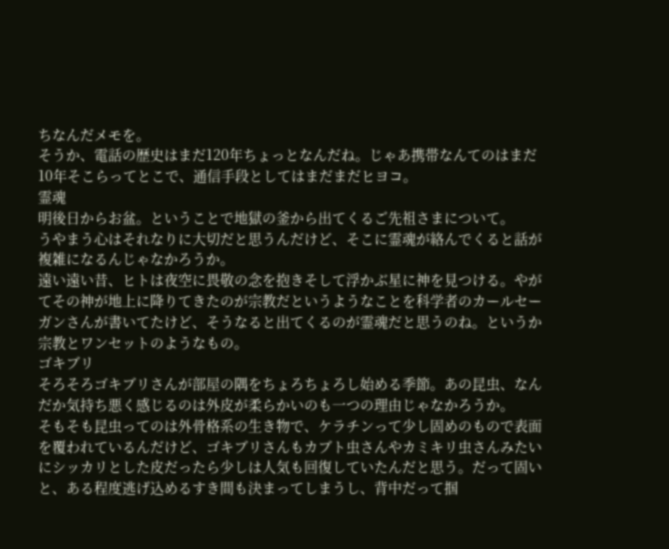ちなんだメモを。
そうか、電話の歴史はまだ120年ちょっとなんだね。じゃあ携帯なんてのはまだ10年そこらってとこで、通信手段としてはまだまだヒヨコ。
霊魂
明後日からお盆。ということで地獄の釜から出てくるご先祖さまについて。
うやまう心はそれなりに大切だと思うんだけど、そこに霊魂が絡んでくると話が複雑になるんじゃなかろうか。
遠い遠い昔、ヒトは夜空に畏敬の念を抱きそして浮かぶ星に神を見つける。やがてその神が地上に降りてきたのが宗教だというようなことを科学者のカールセーガンさんが書いてたけど、そうなると出てくるのが霊魂だと思うのね。というか宗教とワンセットのようなもの。
ゴキブリ
そろそろゴキブリさんが部屋の隅をちょろちょろし始める季節。あの昆虫、なんだか気持ち悪く感じるのは外皮が柔らかいのも一つの理由じゃなかろうか。
そもそも昆虫ってのは外骨格系の生き物で、ケラチンって少し固めのもので表面を覆われているんだけど、ゴキブリさんもカブト虫さんやカミキリ虫さんみたいにシッカリとした皮だったら少しは人気も回復していたんだと思う。だって固いと、ある程度逃げ込めるすき間も決まってしまうし、背中だって掴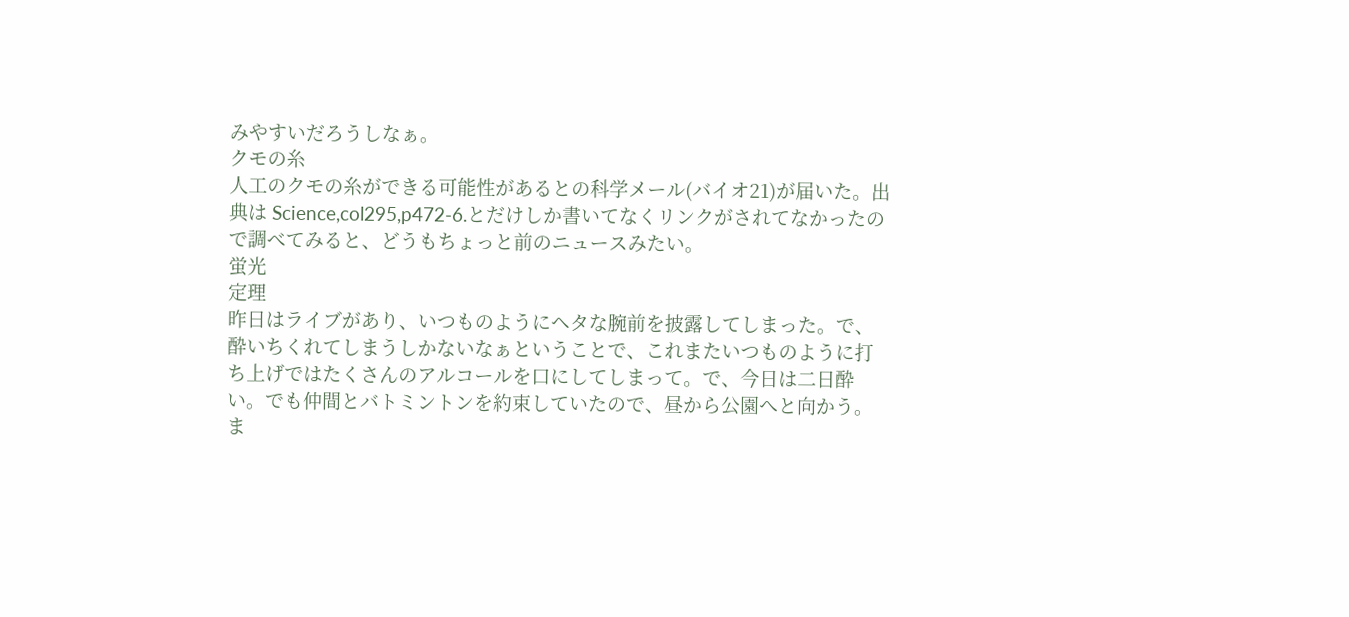みやすいだろうしなぁ。
クモの糸
人工のクモの糸ができる可能性があるとの科学メール(バイオ21)が届いた。出典は Science,col295,p472-6.とだけしか書いてなくリンクがされてなかったので調べてみると、どうもちょっと前のニュースみたい。
蛍光
定理
昨日はライブがあり、いつものようにヘタな腕前を披露してしまった。で、酔いちくれてしまうしかないなぁということで、これまたいつものように打ち上げではたくさんのアルコールを口にしてしまって。で、今日は二日酔い。でも仲間とバトミントンを約束していたので、昼から公園へと向かう。
ま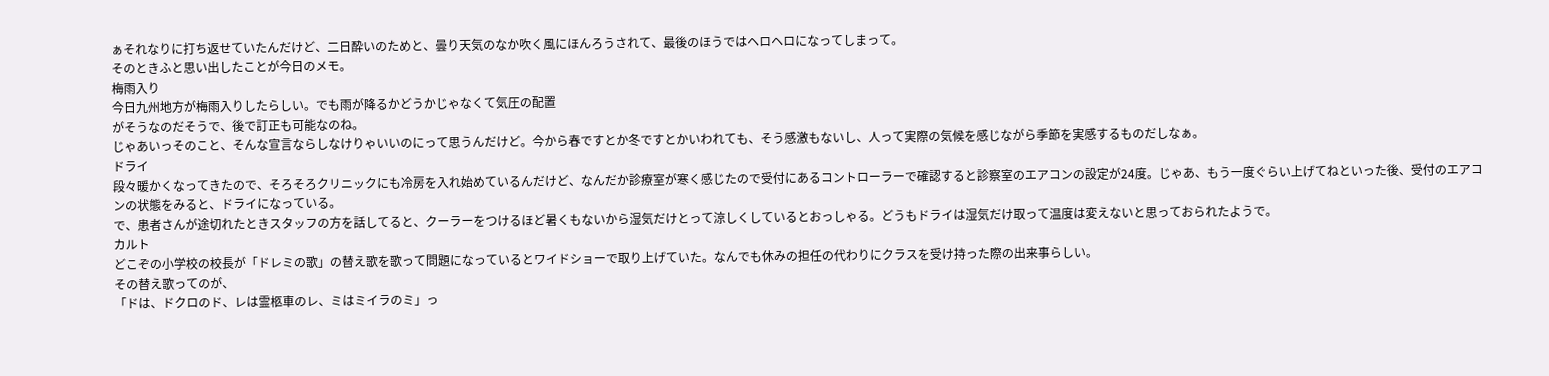ぁそれなりに打ち返せていたんだけど、二日酔いのためと、曇り天気のなか吹く風にほんろうされて、最後のほうではヘロヘロになってしまって。
そのときふと思い出したことが今日のメモ。
梅雨入り
今日九州地方が梅雨入りしたらしい。でも雨が降るかどうかじゃなくて気圧の配置
がそうなのだそうで、後で訂正も可能なのね。
じゃあいっそのこと、そんな宣言ならしなけりゃいいのにって思うんだけど。今から春ですとか冬ですとかいわれても、そう感激もないし、人って実際の気候を感じながら季節を実感するものだしなぁ。
ドライ
段々暖かくなってきたので、そろそろクリニックにも冷房を入れ始めているんだけど、なんだか診療室が寒く感じたので受付にあるコントローラーで確認すると診察室のエアコンの設定が24度。じゃあ、もう一度ぐらい上げてねといった後、受付のエアコンの状態をみると、ドライになっている。
で、患者さんが途切れたときスタッフの方を話してると、クーラーをつけるほど暑くもないから湿気だけとって涼しくしているとおっしゃる。どうもドライは湿気だけ取って温度は変えないと思っておられたようで。
カルト
どこぞの小学校の校長が「ドレミの歌」の替え歌を歌って問題になっているとワイドショーで取り上げていた。なんでも休みの担任の代わりにクラスを受け持った際の出来事らしい。
その替え歌ってのが、
「ドは、ドクロのド、レは霊柩車のレ、ミはミイラのミ」っ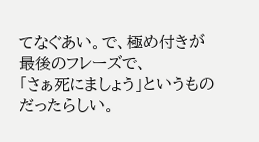てなぐあい。で、極め付きが最後のフレーズで、
「さぁ死にましょう」というものだったらしい。